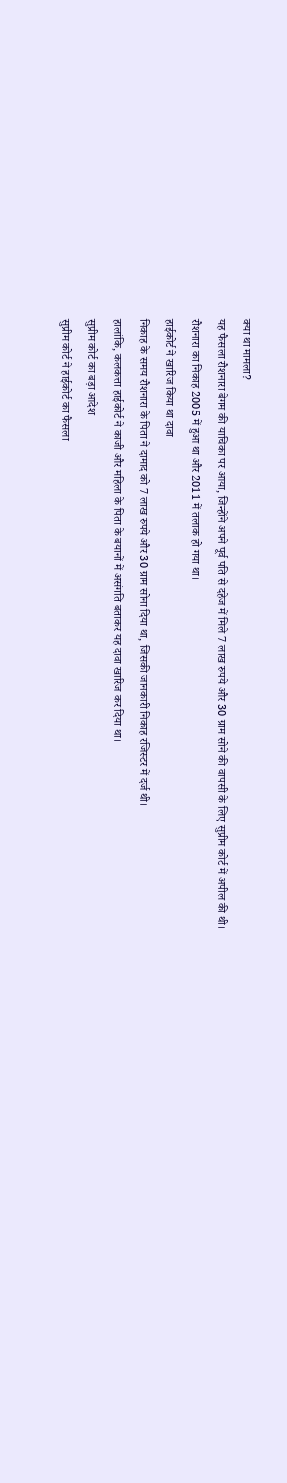क्या था मामला?
यह फैसला रौशनारा बेगम की याचिका पर आया, जिन्होंने अपने पूर्व पति से दहेज में मिले 7 लाख रुपये और 30 ग्राम सोने की वापसी के लिए सुप्रीम कोर्ट में अपील की थी।
रौशनारा का निकाह 2005 में हुआ था और 2011 में तलाक हो गया था।
हाईकोर्ट ने खारिज किया था दावा
निकाह के समय रौशनारा के पिता ने दामाद को 7 लाख रुपये और 30 ग्राम सोना दिया था, जिसकी जानकारी निकाह रजिस्टर में दर्ज थी।
हालांकि, कलकत्ता हाईकोर्ट ने काजी और महिला के पिता के बयानों में असंगति बताकर यह दावा खारिज कर दिया था।
सुप्रीम कोर्ट का बड़ा आदेश
सुप्रीम कोर्ट ने हाईकोर्ट का फैसला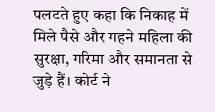पलटते हुए कहा कि निकाह में मिले पैसे और गहने महिला की सुरक्षा, गरिमा और समानता से जुड़े हैं। कोर्ट ने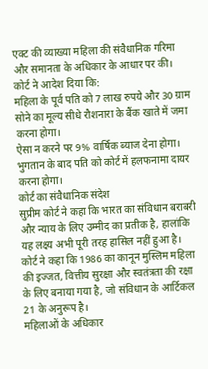एक्ट की व्याख्या महिला की संवैधानिक गरिमा और समानता के अधिकार के आधार पर की।
कोर्ट ने आदेश दिया कि:
महिला के पूर्व पति को 7 लाख रुपये और 30 ग्राम सोने का मूल्य सीधे रौशनारा के बैंक खाते में जमा करना होगा।
ऐसा न करने पर 9% वार्षिक ब्याज देना होगा।
भुगतान के बाद पति को कोर्ट में हलफनामा दायर करना होगा।
कोर्ट का संवैधानिक संदेश
सुप्रीम कोर्ट ने कहा कि भारत का संविधान बराबरी और न्याय के लिए उम्मीद का प्रतीक है, हालांकि यह लक्ष्य अभी पूरी तरह हासिल नहीं हुआ है।
कोर्ट ने कहा कि 1986 का कानून मुस्लिम महिला की इज्जत, वित्तीय सुरक्षा और स्वतंत्रता की रक्षा के लिए बनाया गया है, जो संविधान के आर्टिकल 21 के अनुरूप है।
महिलाओं के अधिकार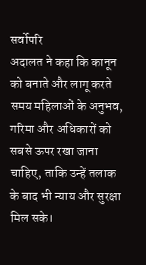सर्वोपरि
अदालत ने कहा कि कानून को बनाते और लागू करते समय महिलाओं के अनुभव, गरिमा और अधिकारों को सबसे ऊपर रखा जाना चाहिए, ताकि उन्हें तलाक के बाद भी न्याय और सुरक्षा मिल सके।